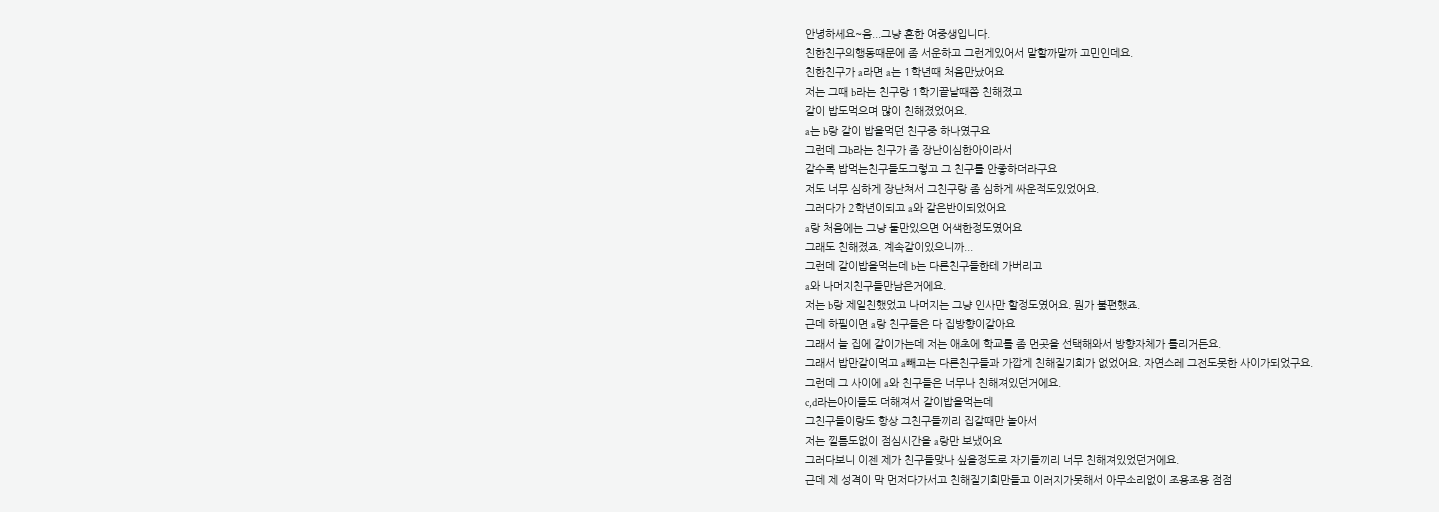안녕하세요~음...그냥 흔한 여중생입니다.
친한친구의행동때문에 좀 서운하고 그런게있어서 말할까말까 고민인데요.
친한친구가 a라면 a는 1학년때 처음만났어요
저는 그때 b라는 친구랑 1학기끝날때쯤 친해졌고
같이 밥도먹으며 많이 친해졌었어요.
a는 b랑 같이 밥을먹던 친구중 하나였구요
그런데 그b라는 친구가 좀 장난이심한아이라서
갈수록 밥먹는친구들도그렇고 그 친구를 안좋하더라구요
저도 너무 심하게 장난쳐서 그친구랑 좀 심하게 싸운적도있었어요.
그러다가 2학년이되고 a와 같은반이되었어요
a랑 처음에는 그냥 둘만있으면 어색한정도였어요
그래도 친해졌죠. 계속같이있으니까...
그런데 같이밥을먹는데 b는 다른친구들한테 가버리고
a와 나머지친구들만남은거에요.
저는 b랑 제일친했었고 나머지는 그냥 인사만 할정도였어요. 뭔가 불편했죠.
근데 하필이면 a랑 친구들은 다 집방향이같아요
그래서 늘 집에 같이가는데 저는 애초에 학교를 좀 먼곳을 선택해와서 방향자체가 틀리거든요.
그래서 밥만같이먹고 a빼고는 다른친구들과 가깝게 친해질기회가 없었어요. 자연스레 그전도못한 사이가되었구요.
그런데 그 사이에 a와 친구들은 너무나 친해져있던거에요.
c,d라는아이들도 더해져서 같이밥을먹는데
그친구들이랑도 항상 그친구들끼리 집갈때만 놀아서
저는 낄틈도없이 점심시간을 a랑만 보냈어요
그러다보니 이젠 제가 친구들맞나 싶을정도로 자기들끼리 너무 친해져있었던거에요.
근데 제 성격이 막 먼저다가서고 친해질기회만들고 이러지가못해서 아무소리없이 조용조용 점점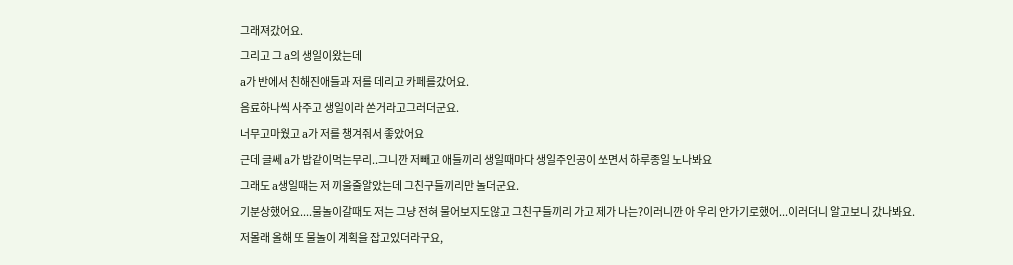그래져갔어요.
그리고 그 a의 생일이왔는데
a가 반에서 친해진애들과 저를 데리고 카페를갔어요.
음료하나씩 사주고 생일이라 쏜거라고그러더군요.
너무고마웠고 a가 저를 챙겨줘서 좋았어요
근데 글쎄 a가 밥같이먹는무리..그니깐 저빼고 애들끼리 생일때마다 생일주인공이 쏘면서 하루종일 노나봐요
그래도 a생일때는 저 끼울줄알았는데 그친구들끼리만 놀더군요.
기분상했어요....물놀이갈때도 저는 그냥 전혀 물어보지도않고 그친구들끼리 가고 제가 나는?이러니깐 아 우리 안가기로했어...이러더니 알고보니 갔나봐요.
저몰래 올해 또 물놀이 계획을 잡고있더라구요,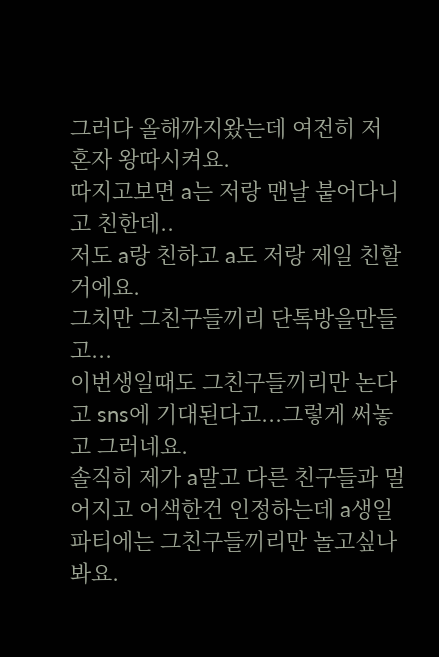그러다 올해까지왔는데 여전히 저 혼자 왕따시켜요.
따지고보면 a는 저랑 맨날 붙어다니고 친한데..
저도 a랑 친하고 a도 저랑 제일 친할거에요.
그치만 그친구들끼리 단톡방을만들고...
이번생일때도 그친구들끼리만 논다고 sns에 기대된다고...그렇게 써놓고 그러네요.
솔직히 제가 a말고 다른 친구들과 멀어지고 어색한건 인정하는데 a생일파티에는 그친구들끼리만 놀고싶나봐요.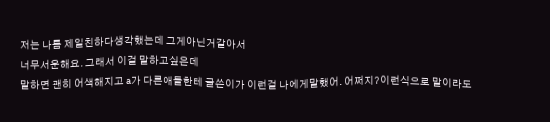저는 나름 제일친하다생각했는데 그게아닌거같아서
너무서운해요. 그래서 이걸 말하고싶은데
말하면 괜히 어색해지고 a가 다른애들한테 글쓴이가 이런걸 나에게말했어. 어쩌지?이런식으로 말이라도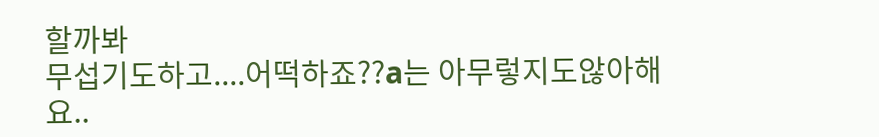할까봐
무섭기도하고....어떡하죠??a는 아무렇지도않아해요..